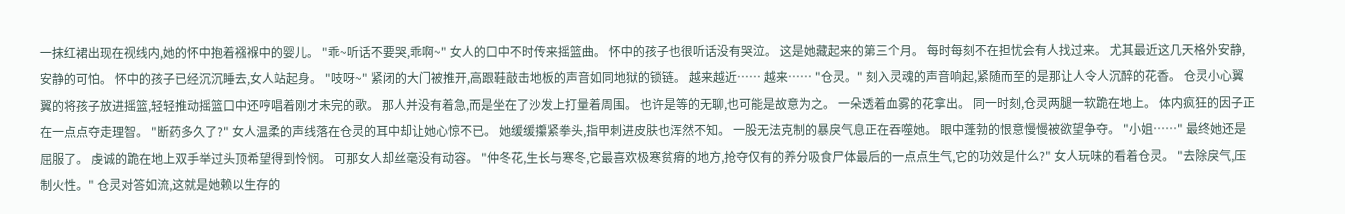一抹红裙出现在视线内,她的怀中抱着襁褓中的婴儿。 "乖~听话不要哭,乖啊~" 女人的口中不时传来摇篮曲。 怀中的孩子也很听话没有哭泣。 这是她藏起来的第三个月。 每时每刻不在担忧会有人找过来。 尤其最近这几天格外安静,安静的可怕。 怀中的孩子已经沉沉睡去,女人站起身。 "吱呀~" 紧闭的大门被推开,高跟鞋敲击地板的声音如同地狱的锁链。 越来越近…… 越来…… "仓灵。" 刻入灵魂的声音响起,紧随而至的是那让人令人沉醉的花香。 仓灵小心翼翼的将孩子放进摇篮,轻轻推动摇篮口中还哼唱着刚才未完的歌。 那人并没有着急,而是坐在了沙发上打量着周围。 也许是等的无聊,也可能是故意为之。 一朵透着血雾的花拿出。 同一时刻,仓灵两腿一软跪在地上。 体内疯狂的因子正在一点点夺走理智。 "断药多久了?" 女人温柔的声线落在仓灵的耳中却让她心惊不已。 她缓缓攥紧拳头,指甲刺进皮肤也浑然不知。 一股无法克制的暴戾气息正在吞噬她。 眼中蓬勃的恨意慢慢被欲望争夺。 "小姐……" 最终她还是屈服了。 虔诚的跪在地上双手举过头顶希望得到怜悯。 可那女人却丝毫没有动容。 "仲冬花,生长与寒冬,它最喜欢极寒贫瘠的地方,抢夺仅有的养分吸食尸体最后的一点点生气,它的功效是什么?" 女人玩味的看着仓灵。 "去除戾气,压制火性。" 仓灵对答如流,这就是她赖以生存的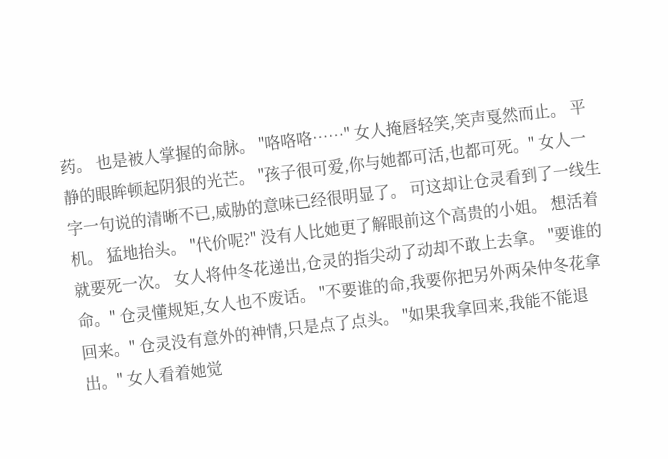药。 也是被人掌握的命脉。 "咯咯咯……" 女人掩唇轻笑,笑声戛然而止。 平静的眼眸顿起阴狠的光芒。 "孩子很可爱,你与她都可活,也都可死。" 女人一字一句说的清晰不已,威胁的意味已经很明显了。 可这却让仓灵看到了一线生机。 猛地抬头。 "代价呢?" 没有人比她更了解眼前这个高贵的小姐。 想活着就要死一次。 女人将仲冬花递出,仓灵的指尖动了动却不敢上去拿。 "要谁的命。" 仓灵懂规矩,女人也不废话。 "不要谁的命,我要你把另外两朵仲冬花拿回来。" 仓灵没有意外的神情,只是点了点头。 "如果我拿回来,我能不能退出。" 女人看着她觉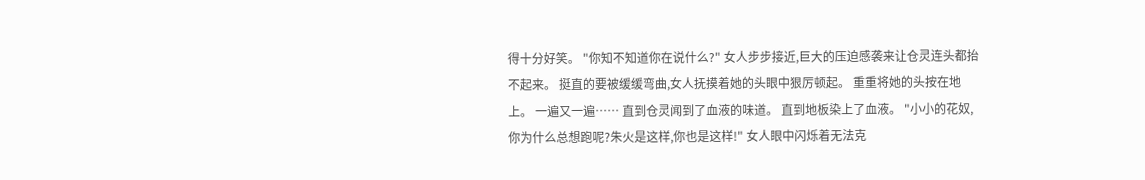得十分好笑。 "你知不知道你在说什么?" 女人步步接近,巨大的压迫感袭来让仓灵连头都抬不起来。 挺直的要被缓缓弯曲,女人抚摸着她的头眼中狠厉顿起。 重重将她的头按在地上。 一遍又一遍…… 直到仓灵闻到了血液的味道。 直到地板染上了血液。 "小小的花奴,你为什么总想跑呢?朱火是这样,你也是这样!" 女人眼中闪烁着无法克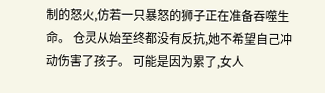制的怒火,仿若一只暴怒的狮子正在准备吞噬生命。 仓灵从始至终都没有反抗,她不希望自己冲动伤害了孩子。 可能是因为累了,女人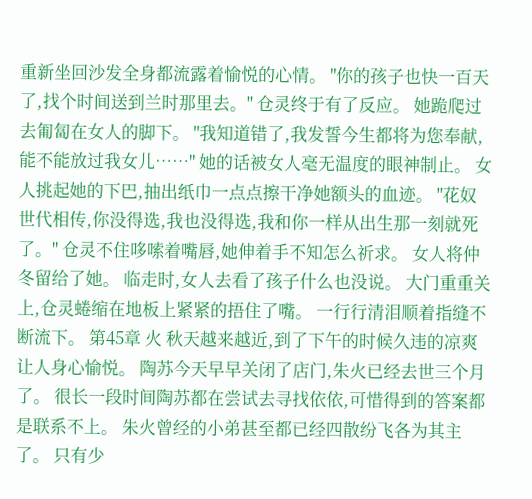重新坐回沙发全身都流露着愉悦的心情。 "你的孩子也快一百天了,找个时间送到兰时那里去。" 仓灵终于有了反应。 她跪爬过去匍匐在女人的脚下。 "我知道错了,我发誓今生都将为您奉献,能不能放过我女儿……" 她的话被女人毫无温度的眼神制止。 女人挑起她的下巴,抽出纸巾一点点擦干净她额头的血迹。 "花奴世代相传,你没得选,我也没得选,我和你一样从出生那一刻就死了。" 仓灵不住哆嗦着嘴唇,她伸着手不知怎么祈求。 女人将仲冬留给了她。 临走时,女人去看了孩子什么也没说。 大门重重关上,仓灵蜷缩在地板上紧紧的捂住了嘴。 一行行清泪顺着指缝不断流下。 第45章 火 秋天越来越近,到了下午的时候久违的凉爽让人身心愉悦。 陶苏今天早早关闭了店门,朱火已经去世三个月了。 很长一段时间陶苏都在尝试去寻找依依,可惜得到的答案都是联系不上。 朱火曾经的小弟甚至都已经四散纷飞各为其主了。 只有少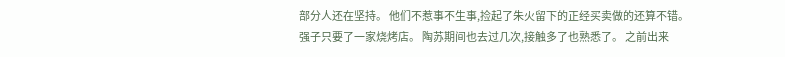部分人还在坚持。 他们不惹事不生事,捡起了朱火留下的正经买卖做的还算不错。 强子只要了一家烧烤店。 陶苏期间也去过几次,接触多了也熟悉了。 之前出来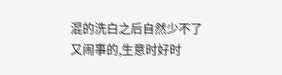混的洗白之后自然少不了又闹事的,生意时好时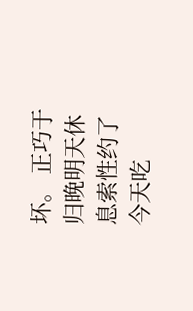坏。 正巧于归晚明天休息索性约了今天吃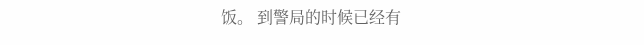饭。 到警局的时候已经有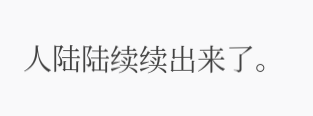人陆陆续续出来了。